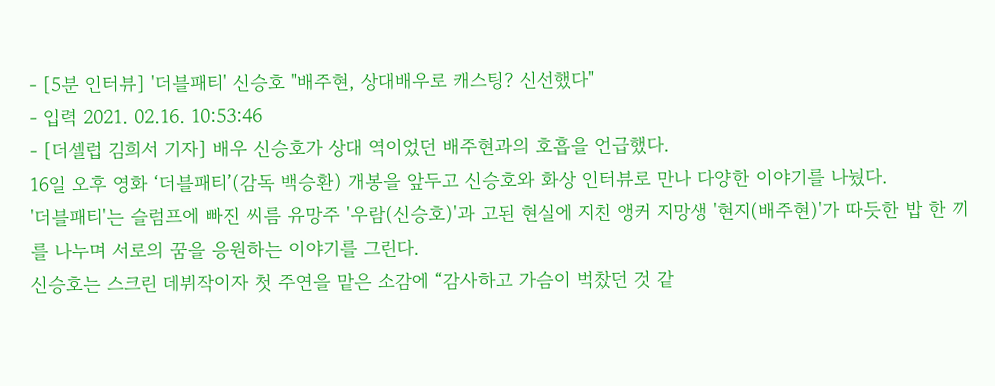- [5분 인터뷰] '더블패티' 신승호 "배주현, 상대배우로 캐스팅? 신선했다"
- 입력 2021. 02.16. 10:53:46
- [더셀럽 김희서 기자] 배우 신승호가 상대 역이었던 배주현과의 호흡을 언급했다.
16일 오후 영화 ‘더블패티’(감독 백승환) 개봉을 앞두고 신승호와 화상 인터뷰로 만나 다양한 이야기를 나눴다.
'더블패티'는 슬럼프에 빠진 씨름 유망주 '우람(신승호)'과 고된 현실에 지친 앵커 지망생 '현지(배주현)'가 따듯한 밥 한 끼를 나누며 서로의 꿈을 응원하는 이야기를 그린다.
신승호는 스크린 데뷔작이자 첫 주연을 맡은 소감에 “감사하고 가슴이 벅찼던 것 같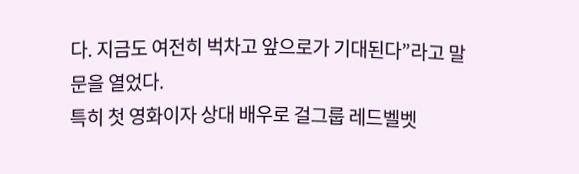다. 지금도 여전히 벅차고 앞으로가 기대된다”라고 말문을 열었다.
특히 첫 영화이자 상대 배우로 걸그룹 레드벨벳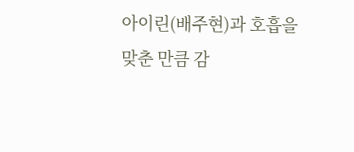아이린(배주현)과 호흡을 맞춘 만큼 감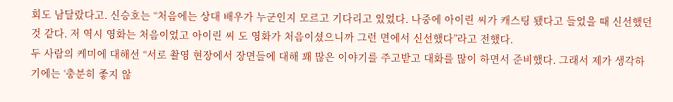회도 남달랐다고. 신승호는 “처음에는 상대 배우가 누군인지 모르고 기다리고 있었다. 나중에 아이린 씨가 캐스팅 됐다고 들었을 때 신선했던 것 같다. 저 역시 영화는 처음이었고 아이린 씨 도 영화가 처음이셨으니까 그런 면에서 신선했다”라고 전했다.
두 사람의 케미에 대해선 “서로 촬영 현장에서 장면들에 대해 꽤 많은 이야기를 주고받고 대화를 많이 하면서 준비했다. 그래서 제가 생각하기에는 ‘충분히 좋지 않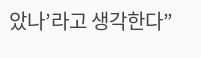았나’라고 생각한다”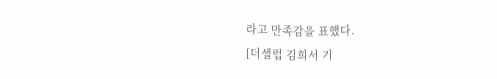라고 만족감을 표했다.
[더셀럽 김희서 기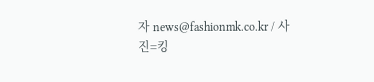자 news@fashionmk.co.kr / 사진=킹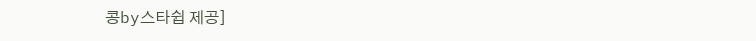콩by스타쉽 제공]